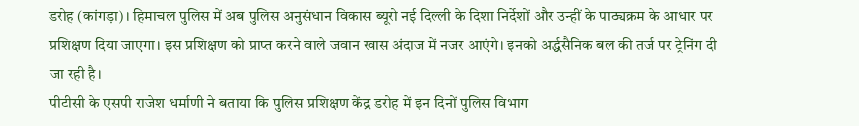डरोह (कांगड़ा)। हिमाचल पुलिस में अब पुलिस अनुसंधान विकास ब्यूरो नई दिल्ली के दिशा निर्देशों और उन्हीं के पाठ्यक्रम के आधार पर प्रशिक्षण दिया जाएगा। इस प्रशिक्षण को प्राप्त करने वाले जवान खास अंदाज में नजर आएंगे। इनको अर्द्धसैनिक बल की तर्ज पर ट्रेनिंग दी जा रही है।
पीटीसी के एसपी राजेश धर्माणी ने बताया कि पुलिस प्रशिक्षण केंद्र डरोह में इन दिनों पुलिस विभाग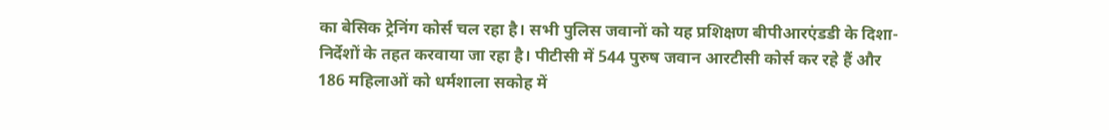का बेसिक ट्रेनिंग कोर्स चल रहा है। सभी पुलिस जवानों को यह प्रशिक्षण बीपीआरएंडडी के दिशा-निर्देशों के तहत करवाया जा रहा है। पीटीसी में 544 पुरुष जवान आरटीसी कोर्स कर रहे हैं और 186 महिलाओं को धर्मशाला सकोह में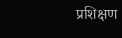प्रशिक्षण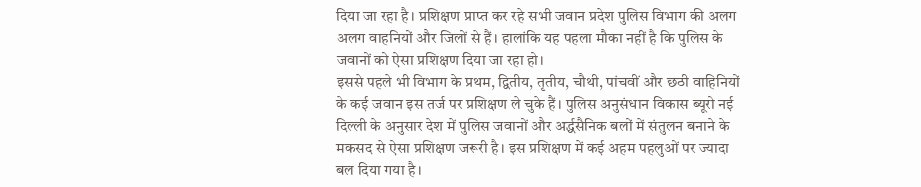दिया जा रहा है। प्रशिक्षण प्राप्त कर रहे सभी जवान प्रदेश पुलिस विभाग की अलग अलग वाहनियों और जिलों से हैं। हालांकि यह पहला मौका नहीं है कि पुलिस के जवानों को ऐसा प्रशिक्षण दिया जा रहा हो।
इससे पहले भी विभाग के प्रथम, द्वितीय, तृतीय, चौथी, पांचवीं और छठी वाहिनियों के कई जवान इस तर्ज पर प्रशिक्षण ले चुके हैं। पुलिस अनुसंधान विकास ब्यूरो नई दिल्ली के अनुसार देश में पुलिस जवानों और अर्द्धसैनिक बलों में संतुलन बनाने के मकसद से ऐसा प्रशिक्षण जरूरी है। इस प्रशिक्षण में कई अहम पहलुओं पर ज्यादा बल दिया गया है।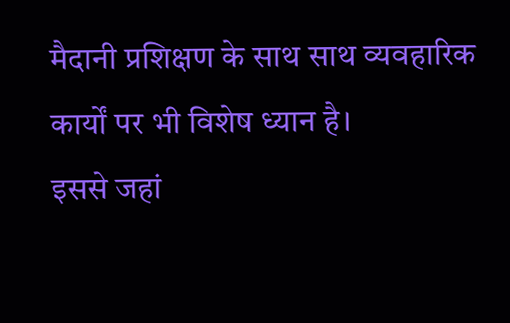मैदानी प्रशिक्षण के साथ साथ व्यवहारिक कार्यों पर भी विशेष ध्यान है।
इससे जहां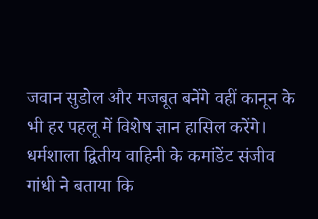जवान सुडोल और मजबूत बनेंगे वहीं कानून के भी हर पहलू में विशेष ज्ञान हासिल करेंगे। धर्मशाला द्वितीय वाहिनी के कमांडेंट संजीव गांधी ने बताया कि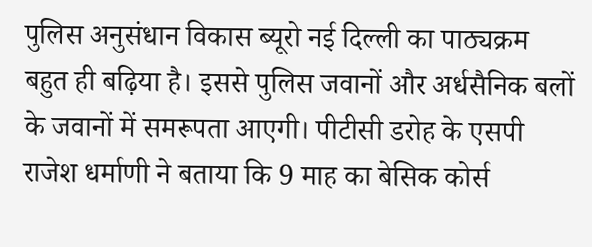पुलिस अनुसंधान विकास ब्यूरो नई दिल्ली का पाठ्यक्रम बहुत ही बढ़िया है। इससे पुलिस जवानों और अर्धसैनिक बलों के जवानों में समरूपता आएगी। पीटीसी डरोह के एसपी राजेश धर्माणी ने बताया कि 9 माह का बेसिक कोर्स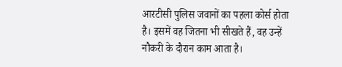आरटीसी पुलिस जवानों का पहला कोर्स होता है। इसमें वह जितना भी सीखते हैं, वह उन्हें नौकरी के दौरान काम आता है।